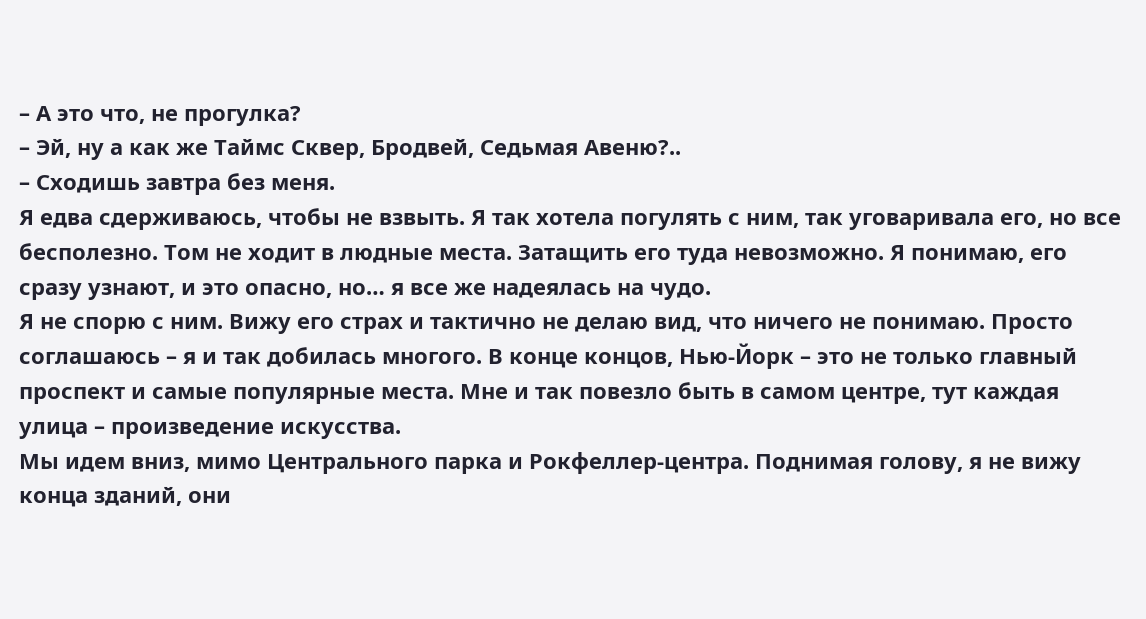– А это что, не прогулка?
– Эй, ну а как же Таймс Сквер, Бродвей, Седьмая Авеню?..
– Сходишь завтра без меня.
Я едва сдерживаюсь, чтобы не взвыть. Я так хотела погулять с ним, так уговаривала его, но все бесполезно. Том не ходит в людные места. Затащить его туда невозможно. Я понимаю, его сразу узнают, и это опасно, но… я все же надеялась на чудо.
Я не спорю с ним. Вижу его страх и тактично не делаю вид, что ничего не понимаю. Просто соглашаюсь – я и так добилась многого. В конце концов, Нью-Йорк – это не только главный проспект и самые популярные места. Мне и так повезло быть в самом центре, тут каждая улица – произведение искусства.
Мы идем вниз, мимо Центрального парка и Рокфеллер-центра. Поднимая голову, я не вижу конца зданий, они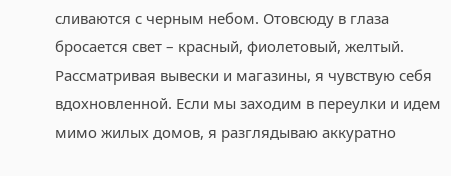сливаются с черным небом. Отовсюду в глаза бросается свет – красный, фиолетовый, желтый. Рассматривая вывески и магазины, я чувствую себя вдохновленной. Если мы заходим в переулки и идем мимо жилых домов, я разглядываю аккуратно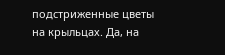подстриженные цветы на крыльцах. Да, на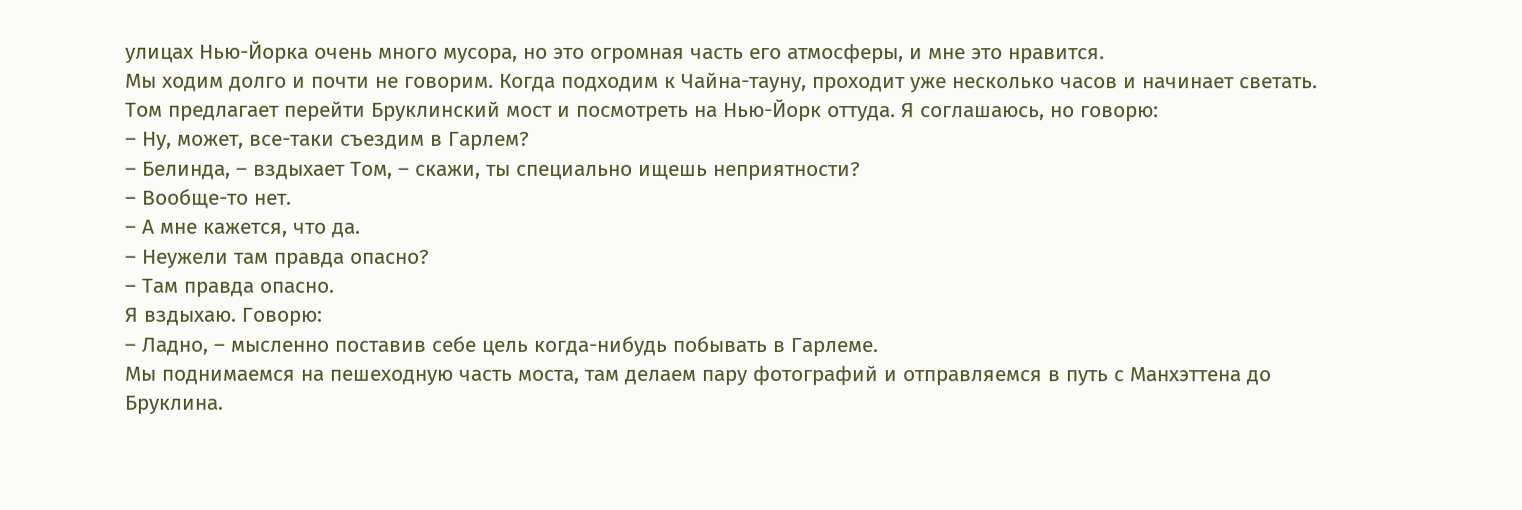улицах Нью-Йорка очень много мусора, но это огромная часть его атмосферы, и мне это нравится.
Мы ходим долго и почти не говорим. Когда подходим к Чайна-тауну, проходит уже несколько часов и начинает светать. Том предлагает перейти Бруклинский мост и посмотреть на Нью-Йорк оттуда. Я соглашаюсь, но говорю:
– Ну, может, все-таки съездим в Гарлем?
– Белинда, – вздыхает Том, – скажи, ты специально ищешь неприятности?
– Вообще-то нет.
– А мне кажется, что да.
– Неужели там правда опасно?
– Там правда опасно.
Я вздыхаю. Говорю:
– Ладно, – мысленно поставив себе цель когда-нибудь побывать в Гарлеме.
Мы поднимаемся на пешеходную часть моста, там делаем пару фотографий и отправляемся в путь с Манхэттена до Бруклина.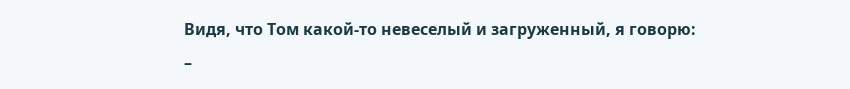Видя, что Том какой-то невеселый и загруженный, я говорю:
–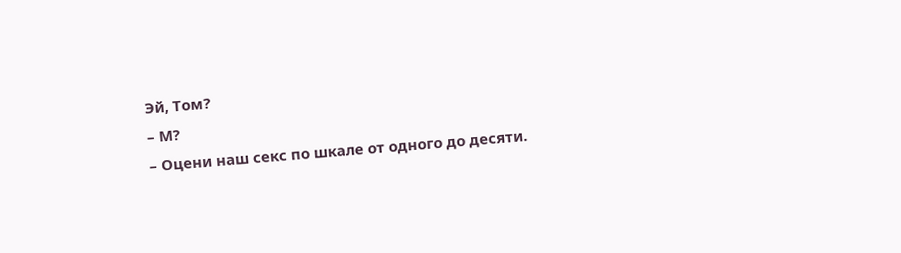Эй, Том?
– М?
– Оцени наш секс по шкале от одного до десяти.